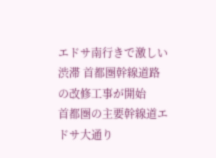エドサ南行きで激しい渋滞 首都圏幹線道路の改修工事が開始
首都圏の主要幹線道エドサ大通り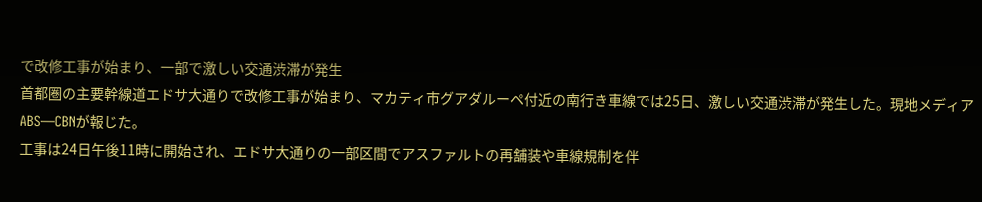で改修工事が始まり、一部で激しい交通渋滞が発生
首都圏の主要幹線道エドサ大通りで改修工事が始まり、マカティ市グアダルーペ付近の南行き車線では25日、激しい交通渋滞が発生した。現地メディアABS―CBNが報じた。
工事は24日午後11時に開始され、エドサ大通りの一部区間でアスファルトの再舗装や車線規制を伴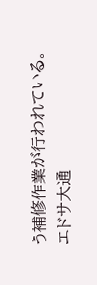う補修作業が行われている。
エドサ大通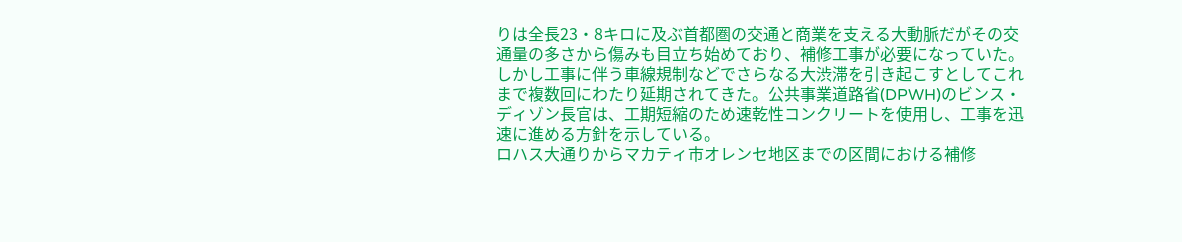りは全長23・8キロに及ぶ首都圏の交通と商業を支える大動脈だがその交通量の多さから傷みも目立ち始めており、補修工事が必要になっていた。しかし工事に伴う車線規制などでさらなる大渋滞を引き起こすとしてこれまで複数回にわたり延期されてきた。公共事業道路省(DPWH)のビンス・ディゾン長官は、工期短縮のため速乾性コンクリートを使用し、工事を迅速に進める方針を示している。
ロハス大通りからマカティ市オレンセ地区までの区間における補修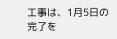工事は、1月5日の完了を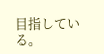目指している。